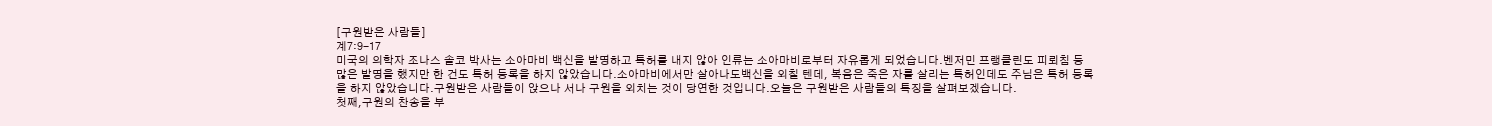[구원받은 사람들]
계7:9-17
미국의 의학자 조나스 솔코 박사는 소아마비 백신을 발명하고 특허를 내지 않아 인류는 소아마비로부터 자유롭게 되었습니다.벤저민 프랭클린도 피뢰침 등 많은 발명을 했지만 한 건도 특허 등록을 하지 않았습니다.소아마비에서만 살아나도백신을 외칠 텐데, 복음은 죽은 자를 살리는 특허인데도 주님은 특허 등록을 하지 않았습니다.구원받은 사람들이 앉으나 서나 구원을 외치는 것이 당연한 것입니다.오늘은 구원받은 사람들의 특징을 살펴보겠습니다.
첫째,구원의 찬송을 부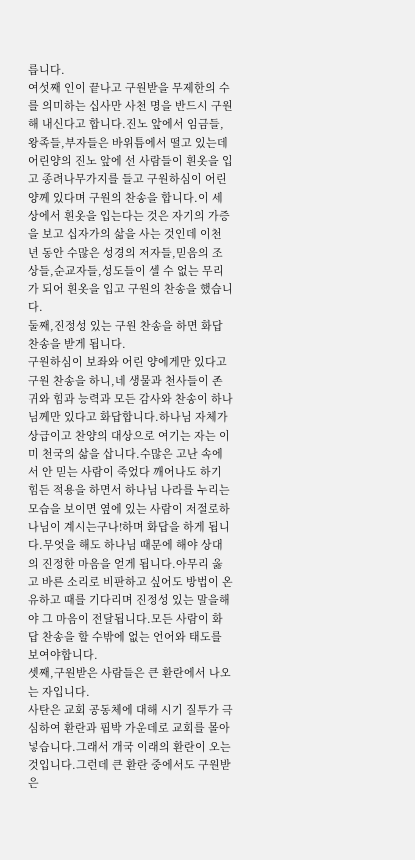릅니다.
여섯째 인이 끝나고 구원받을 무제한의 수를 의미하는 십사만 사천 명을 반드시 구원해 내신다고 합니다.진노 앞에서 임금들,왕족들,부자들은 바위틈에서 떨고 있는데 어린양의 진노 앞에 선 사람들이 흰옷을 입고 종려나무가지를 들고 구원하심이 어린양께 있다며 구원의 찬송을 합니다.이 세상에서 흰옷을 입는다는 것은 자기의 가증을 보고 십자가의 삶을 사는 것인데 이천 년 동안 수많은 성경의 저자들,믿음의 조상들,순교자들,성도들이 셀 수 없는 무리가 되어 흰옷을 입고 구원의 찬송을 했습니다.
둘째,진정성 있는 구원 찬송을 하면 화답 찬송을 받게 됩니다.
구원하심이 보좌와 어린 양에게만 있다고 구원 찬송을 하니,네 생물과 천사들이 존귀와 힘과 능력과 모든 감사와 찬송이 하나님께만 있다고 화답합니다.하나님 자체가 상급이고 찬양의 대상으로 여기는 자는 이미 천국의 삶을 삽니다.수많은 고난 속에서 안 믿는 사람이 죽었다 깨어나도 하기 힘든 적용을 하면서 하나님 나라를 누리는 모습을 보이면 옆에 있는 사람이 저절로하나님이 계시는구나!하며 화답을 하게 됩니다.무엇을 해도 하나님 때문에 해야 상대의 진정한 마음을 얻게 됩니다.아무리 옳고 바른 소리로 비판하고 싶어도 방법이 온유하고 때를 기다리며 진정성 있는 말을해야 그 마음이 전달됩니다.모든 사람이 화답 찬송을 할 수밖에 없는 언어와 태도를 보여야합니다.
셋째,구원받은 사람들은 큰 환란에서 나오는 자입니다.
사탄은 교회 공동체에 대해 시기 질투가 극심하여 환란과 핍박 가운데로 교회를 몰아넣습니다.그래서 개국 이래의 환란이 오는 것입니다.그런데 큰 환란 중에서도 구원받은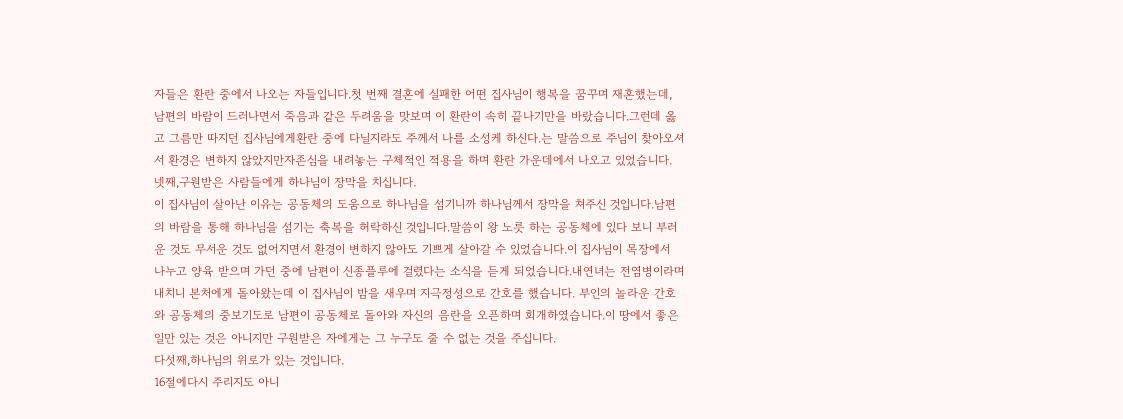자들은 환란 중에서 나오는 자들입니다.첫 번째 결혼에 실패한 어떤 집사님이 행복을 꿈꾸며 재혼했는데, 남편의 바람이 드러나면서 죽음과 같은 두려움을 맛보며 이 환란이 속히 끝나기만을 바랐습니다.그런데 옳고 그름만 따지던 집사님에게환란 중에 다닐지라도 주께서 나를 소성케 하신다.는 말씀으로 주님이 찾아오셔서 환경은 변하지 않았지만자존심을 내려놓는 구체적인 적용을 하며 환란 가운데에서 나오고 있었습니다.
넷째,구원받은 사람들에게 하나님이 장막을 치십니다.
이 집사님이 살아난 이유는 공동체의 도움으로 하나님을 섬기니까 하나님께서 장막을 쳐주신 것입니다.남편의 바람을 통해 하나님을 섬기는 축복을 허락하신 것입니다.말씀이 왕 노릇 하는 공동체에 있다 보니 부러운 것도 무서운 것도 없어지면서 환경이 변하지 않아도 기쁘게 살아갈 수 있었습니다.이 집사님이 목장에서 나누고 양육 받으며 가던 중에 남편이 신종플루에 걸렸다는 소식을 듣게 되었습니다.내연녀는 전염병이라며 내치니 본처에게 돌아왔는데 이 집사님이 밤을 새우며 지극정성으로 간호를 했습니다. 부인의 놀라운 간호와 공동체의 중보기도로 남편이 공동체로 돌아와 자신의 음란을 오픈하며 회개하였습니다.이 땅에서 좋은 일만 있는 것은 아니지만 구원받은 자에게는 그 누구도 줄 수 없는 것을 주십니다.
다섯째,하나님의 위로가 있는 것입니다.
16절에다시 주리지도 아니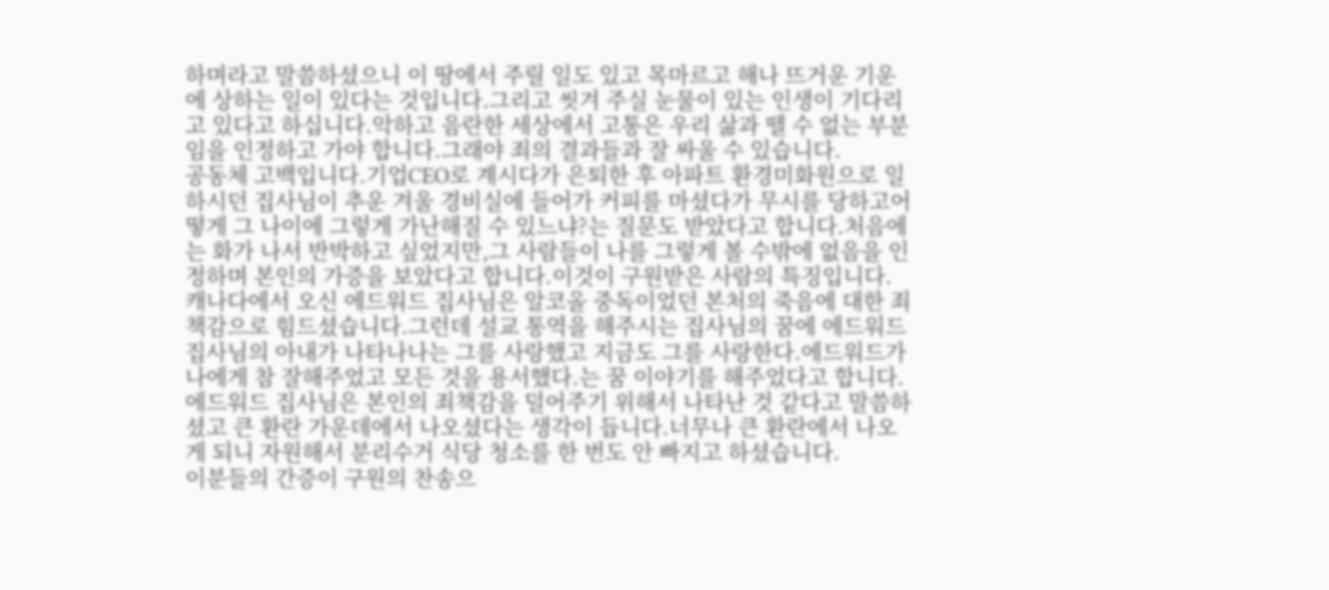하며라고 말씀하셨으니 이 땅에서 주릴 일도 있고 목마르고 해나 뜨거운 기운에 상하는 일이 있다는 것입니다.그리고 씻겨 주실 눈물이 있는 인생이 기다리고 있다고 하십니다.악하고 음란한 세상에서 고통은 우리 삶과 뗄 수 없는 부분임을 인정하고 가야 합니다.그래야 죄의 결과들과 잘 싸울 수 있습니다.
공동체 고백입니다.기업CEO로 계시다가 은퇴한 후 아파트 환경미화원으로 일하시던 집사님이 추운 겨울 경비실에 들어가 커피를 마셨다가 무시를 당하고어떻게 그 나이에 그렇게 가난해질 수 있느냐?는 질문도 받았다고 합니다.처음에는 화가 나서 반박하고 싶었지만,그 사람들이 나를 그렇게 볼 수밖에 없음을 인정하며 본인의 가증을 보았다고 합니다.이것이 구원받은 사람의 특징입니다.
캐나다에서 오신 에드워드 집사님은 알코올 중독이었던 본처의 죽음에 대한 죄책감으로 힘드셨습니다.그런데 설교 통역을 해주시는 집사님의 꿈에 에드워드 집사님의 아내가 나타나나는 그를 사랑했고 지금도 그를 사랑한다.에드워드가 나에게 참 잘해주었고 모든 것을 용서했다.는 꿈 이야기를 해주었다고 합니다.에드워드 집사님은 본인의 죄책감을 덜어주기 위해서 나타난 것 같다고 말씀하셨고 큰 환란 가운데에서 나오셨다는 생각이 듭니다.너무나 큰 환란에서 나오게 되니 자원해서 분리수거 식당 청소를 한 번도 안 빠지고 하셨습니다.
이분들의 간증이 구원의 찬송으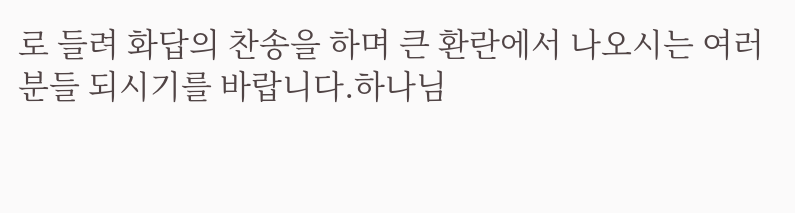로 들려 화답의 찬송을 하며 큰 환란에서 나오시는 여러분들 되시기를 바랍니다.하나님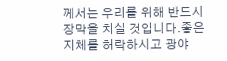께서는 우리를 위해 반드시 장막을 치실 것입니다.좋은 지체를 허락하시고 광야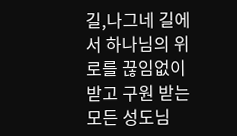길,나그네 길에서 하나님의 위로를 끊임없이 받고 구원 받는 모든 성도님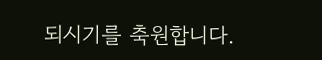되시기를 축원합니다.